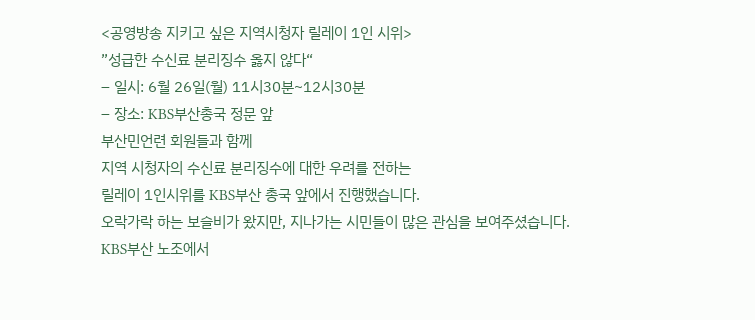<공영방송 지키고 싶은 지역시청자 릴레이 1인 시위>
”성급한 수신료 분리징수 옳지 않다“
– 일시: 6월 26일(월) 11시30분~12시30분
– 장소: KBS부산총국 정문 앞
부산민언련 회원들과 함께
지역 시청자의 수신료 분리징수에 대한 우려를 전하는
릴레이 1인시위를 KBS부산 총국 앞에서 진행했습니다.
오락가락 하는 보슬비가 왔지만, 지나가는 시민들이 많은 관심을 보여주셨습니다.
KBS부산 노조에서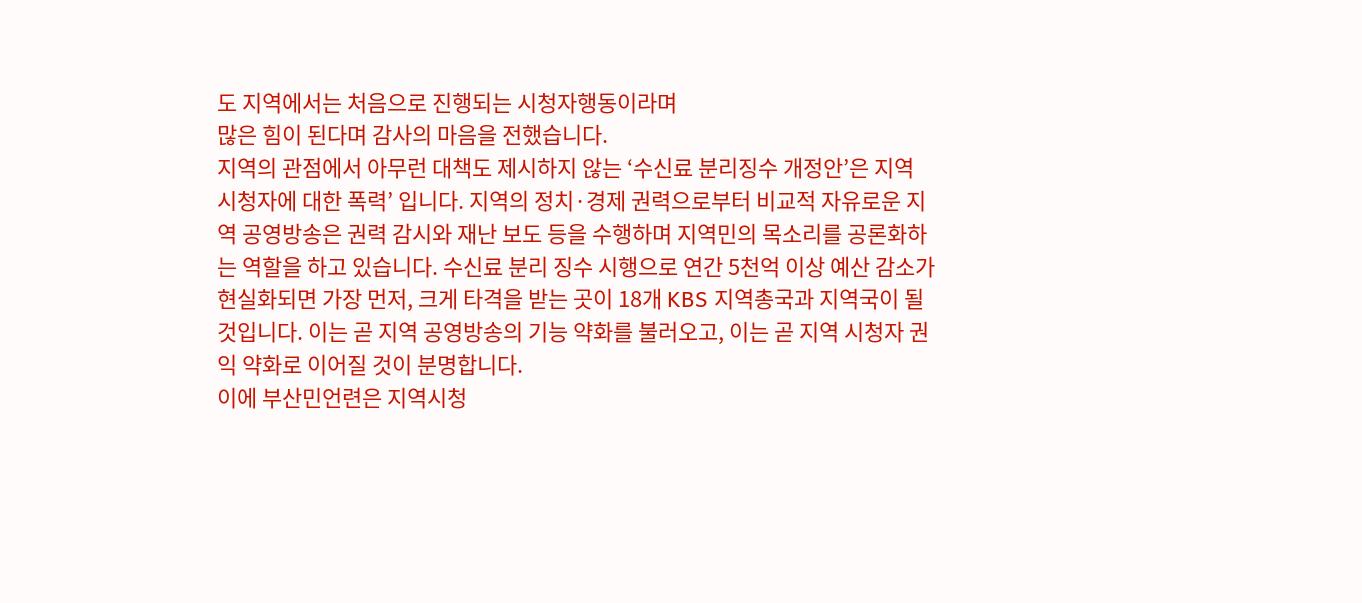도 지역에서는 처음으로 진행되는 시청자행동이라며
많은 힘이 된다며 감사의 마음을 전했습니다.
지역의 관점에서 아무런 대책도 제시하지 않는 ‘수신료 분리징수 개정안’은 지역 시청자에 대한 폭력’ 입니다. 지역의 정치·경제 권력으로부터 비교적 자유로운 지역 공영방송은 권력 감시와 재난 보도 등을 수행하며 지역민의 목소리를 공론화하는 역할을 하고 있습니다. 수신료 분리 징수 시행으로 연간 5천억 이상 예산 감소가 현실화되면 가장 먼저, 크게 타격을 받는 곳이 18개 KBS 지역총국과 지역국이 될 것입니다. 이는 곧 지역 공영방송의 기능 약화를 불러오고, 이는 곧 지역 시청자 권익 약화로 이어질 것이 분명합니다.
이에 부산민언련은 지역시청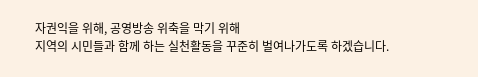자권익을 위해, 공영방송 위축을 막기 위해
지역의 시민들과 함께 하는 실천활동을 꾸준히 벌여나가도록 하겠습니다.